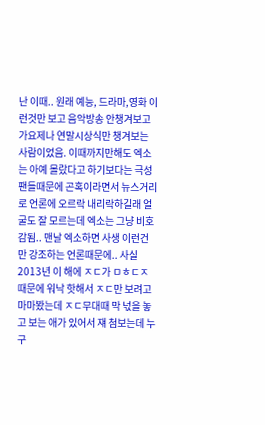난 이때.. 원래 예능, 드라마,영화 이런것만 보고 음악방송 안챙겨보고 가요제나 연말시상식만 챙겨보는 사람이었음. 이때까지만해도 엑소는 아예 몰랐다고 하기보다는 극성팬들때문에 곤혹이라면서 뉴스거리로 언론에 오르락 내리락하길래 얼굴도 잘 모르는데 엑소는 그냥 비호감됨.. 맨날 엑소하면 사생 이런건만 강조하는 언론때문에.. 사실 2013년 이 해에 ㅈㄷ가 ㅁㅎㄷㅈ때문에 워낙 핫해서 ㅈㄷ만 보려고 마마봤는데 ㅈㄷ무대때 막 넋을 놓고 보는 애가 있어서 쟤 첨보는데 누구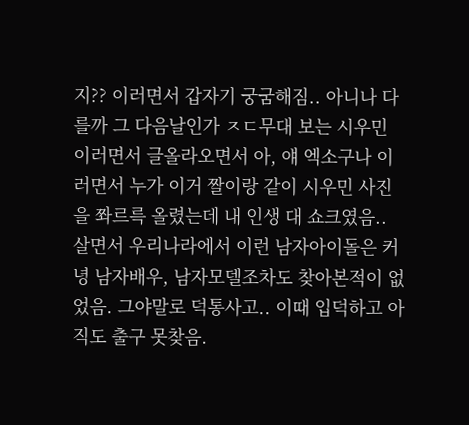지?? 이러면서 갑자기 궁굼해짐.. 아니나 다를까 그 다음날인가 ㅈㄷ무대 보는 시우민 이러면서 글올라오면서 아, 얘 엑소구나 이러면서 누가 이거 짤이랑 같이 시우민 사진을 쫘르륵 올렸는데 내 인생 대 쇼크였음.. 살면서 우리나라에서 이런 남자아이돌은 커녕 남자배우, 남자모델조차도 찾아본적이 없었음. 그야말로 덕통사고.. 이때 입덕하고 아직도 출구 못찾음.